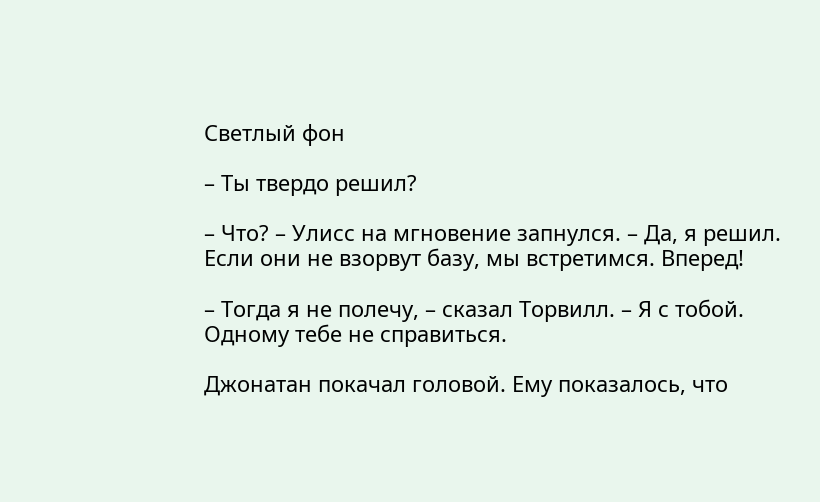Светлый фон

– Ты твердо решил?

– Что? – Улисс на мгновение запнулся. – Да, я решил. Если они не взорвут базу, мы встретимся. Вперед!

– Тогда я не полечу, – сказал Торвилл. – Я с тобой. Одному тебе не справиться.

Джонатан покачал головой. Ему показалось, что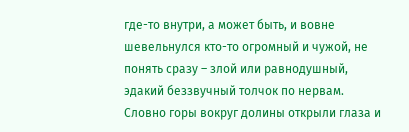где-то внутри, а может быть, и вовне шевельнулся кто-то огромный и чужой, не понять сразу – злой или равнодушный, эдакий беззвучный толчок по нервам. Словно горы вокруг долины открыли глаза и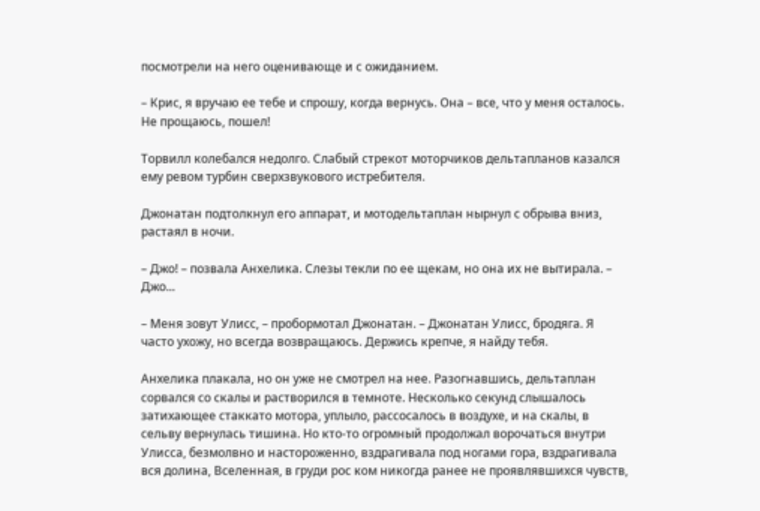посмотрели на него оценивающе и с ожиданием.

– Крис, я вручаю ее тебе и спрошу, когда вернусь. Она – все, что у меня осталось. Не прощаюсь, пошел!

Торвилл колебался недолго. Слабый стрекот моторчиков дельтапланов казался ему ревом турбин сверхзвукового истребителя.

Джонатан подтолкнул его аппарат, и мотодельтаплан нырнул с обрыва вниз, растаял в ночи.

– Джо! – позвала Анхелика. Слезы текли по ее щекам, но она их не вытирала. – Джо...

– Меня зовут Улисс, – пробормотал Джонатан. – Джонатан Улисс, бродяга. Я часто ухожу, но всегда возвращаюсь. Держись крепче, я найду тебя.

Анхелика плакала, но он уже не смотрел на нее. Разогнавшись, дельтаплан сорвался со скалы и растворился в темноте. Несколько секунд слышалось затихающее стаккато мотора, уплыло, рассосалось в воздухе, и на скалы, в сельву вернулась тишина. Но кто-то огромный продолжал ворочаться внутри Улисса, безмолвно и настороженно, вздрагивала под ногами гора, вздрагивала вся долина, Вселенная, в груди рос ком никогда ранее не проявлявшихся чувств,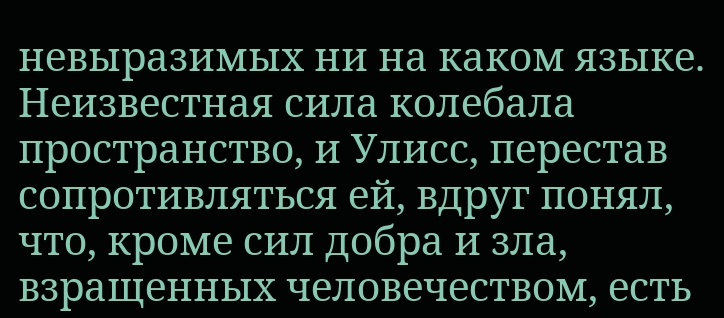невыразимых ни на каком языке. Неизвестная сила колебала пространство, и Улисс, перестав сопротивляться ей, вдруг понял, что, кроме сил добра и зла, взращенных человечеством, есть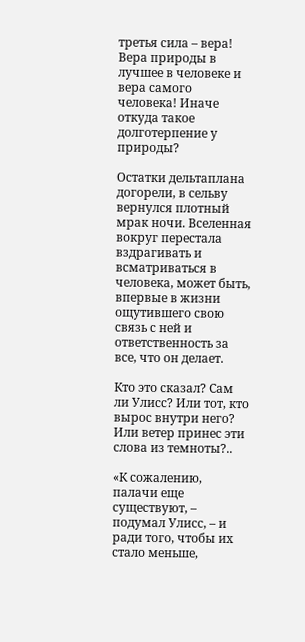третья сила – вера! Вера природы в лучшее в человеке и вера самого человека! Иначе откуда такое долготерпение у природы?

Остатки дельтаплана догорели, в сельву вернулся плотный мрак ночи. Вселенная вокруг перестала вздрагивать и всматриваться в человека, может быть, впервые в жизни ощутившего свою связь с ней и ответственность за все, что он делает.

Кто это сказал? Сам ли Улисс? Или тот, кто вырос внутри него? Или ветер принес эти слова из темноты?..

«К сожалению, палачи еще существуют, – подумал Улисс, – и ради того, чтобы их стало меньше,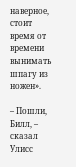наверное, стоит время от времени вынимать шпагу из ножен».

– Пошли, Билл, – сказал Улисс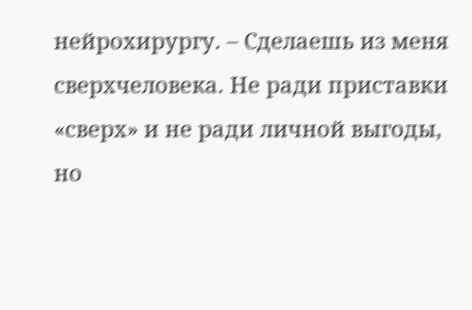нейрохирургу. – Сделаешь из меня сверхчеловека. Не ради приставки «сверх» и не ради личной выгоды, но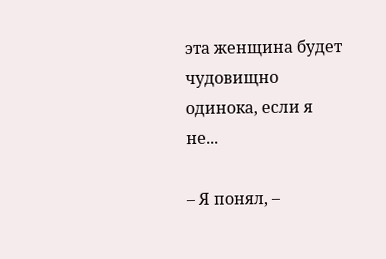эта женщина будет чудовищно одинока, если я не...

– Я понял, –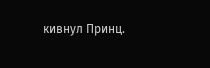кивнул Принц.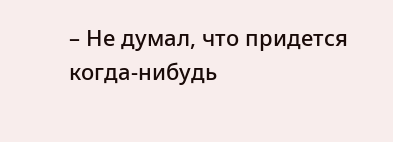– Не думал, что придется когда-нибудь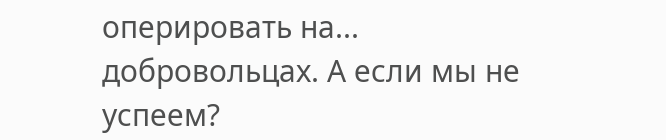оперировать на... добровольцах. А если мы не успеем?